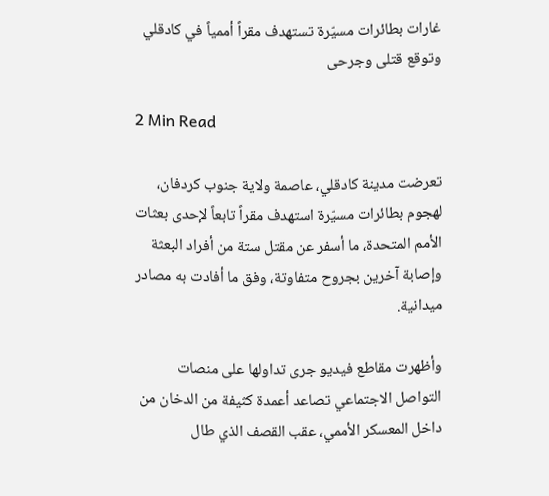غارات بطائرات مسيّرة تستهدف مقراً أممياً في كادقلي وتوقع قتلى وجرحى

2 Min Read

تعرضت مدينة كادقلي، عاصمة ولاية جنوب كردفان، لهجوم بطائرات مسيّرة استهدف مقراً تابعاً لإحدى بعثات الأمم المتحدة، ما أسفر عن مقتل ستة من أفراد البعثة وإصابة آخرين بجروح متفاوتة، وفق ما أفادت به مصادر ميدانية.

وأظهرت مقاطع فيديو جرى تداولها على منصات التواصل الاجتماعي تصاعد أعمدة كثيفة من الدخان من داخل المعسكر الأممي، عقب القصف الذي طال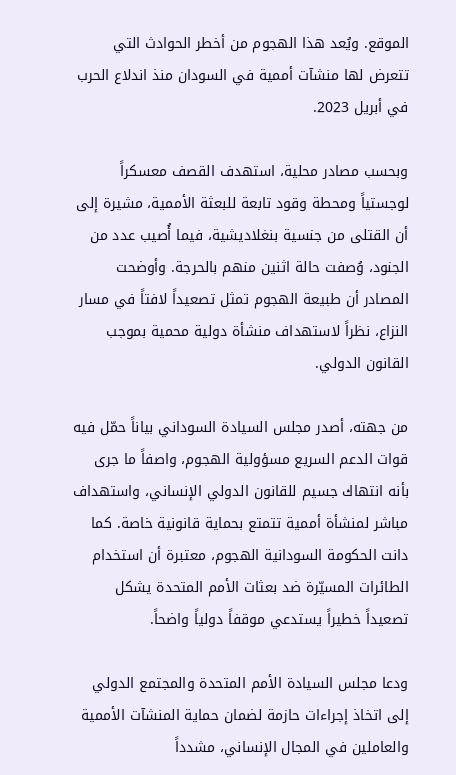الموقع. ويُعد هذا الهجوم من أخطر الحوادث التي تتعرض لها منشآت أممية في السودان منذ اندلاع الحرب في أبريل 2023.

وبحسب مصادر محلية، استهدف القصف معسكراً لوجستياً ومحطة وقود تابعة للبعثة الأممية، مشيرة إلى أن القتلى من جنسية بنغلاديشية، فيما أُصيب عدد من الجنود، وُصفت حالة اثنين منهم بالحرجة. وأوضحت المصادر أن طبيعة الهجوم تمثل تصعيداً لافتاً في مسار النزاع، نظراً لاستهداف منشأة دولية محمية بموجب القانون الدولي.

من جهته، أصدر مجلس السيادة السوداني بياناً حمّل فيه قوات الدعم السريع مسؤولية الهجوم، واصفاً ما جرى بأنه انتهاك جسيم للقانون الدولي الإنساني، واستهداف مباشر لمنشأة أممية تتمتع بحماية قانونية خاصة. كما دانت الحكومة السودانية الهجوم، معتبرة أن استخدام الطائرات المسيّرة ضد بعثات الأمم المتحدة يشكل تصعيداً خطيراً يستدعي موقفاً دولياً واضحاً.

ودعا مجلس السيادة الأمم المتحدة والمجتمع الدولي إلى اتخاذ إجراءات حازمة لضمان حماية المنشآت الأممية والعاملين في المجال الإنساني، مشدداً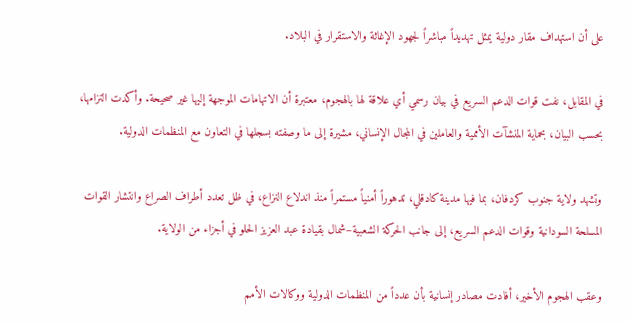على أن استهداف مقار دولية يمثل تهديداً مباشراً لجهود الإغاثة والاستقرار في البلاد.

في المقابل، نفت قوات الدعم السريع في بيان رسمي أي علاقة لها بالهجوم، معتبرة أن الاتهامات الموجهة إليها غير صحيحة. وأكدت التزامها، بحسب البيان، بحماية المنشآت الأممية والعاملين في المجال الإنساني، مشيرة إلى ما وصفته بسجلها في التعاون مع المنظمات الدولية.

وتشهد ولاية جنوب كردفان، بما فيها مدينة كادقلي، تدهوراً أمنياً مستمراً منذ اندلاع النزاع، في ظل تعدد أطراف الصراع وانتشار القوات المسلحة السودانية وقوات الدعم السريع، إلى جانب الحركة الشعبية–شمال بقيادة عبد العزيز الحلو في أجزاء من الولاية.

وعقب الهجوم الأخير، أفادت مصادر إنسانية بأن عدداً من المنظمات الدولية ووكالات الأمم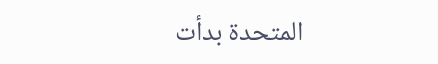المتحدة بدأت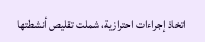اتخاذ إجراءات احترازية، شملت تقليص أنشطتها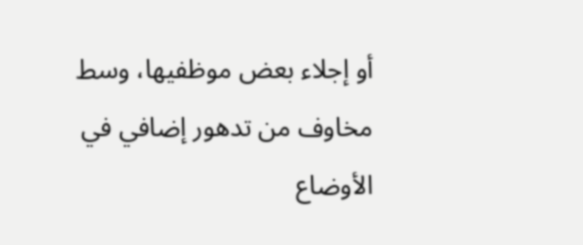أو إجلاء بعض موظفيها، وسط مخاوف من تدهور إضافي في الأوضاع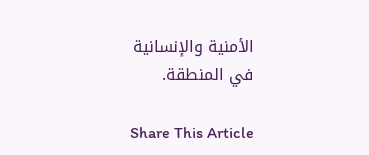الأمنية والإنسانية في المنطقة.

Share This Article